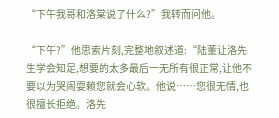“下午我哥和洛棠说了什么?”我转而问他。

“下午?”他思索片刻,完整地叙述道:“陆董让洛先生学会知足,想要的太多最后一无所有很正常,让他不要以为哭闹耍赖您就会心软。他说……您很无情,也很擅长拒绝。洛先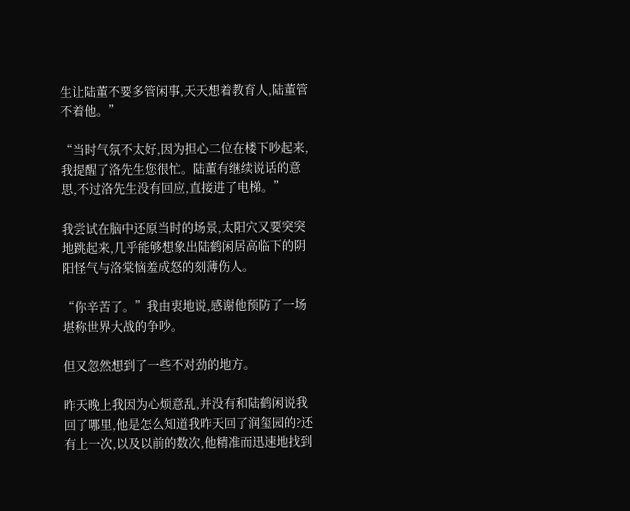生让陆董不要多管闲事,天天想着教育人,陆董管不着他。”

“当时气氛不太好,因为担心二位在楼下吵起来,我提醒了洛先生您很忙。陆董有继续说话的意思,不过洛先生没有回应,直接进了电梯。”

我尝试在脑中还原当时的场景,太阳穴又要突突地跳起来,几乎能够想象出陆鹤闲居高临下的阴阳怪气与洛棠恼羞成怒的刻薄伤人。

“你辛苦了。”我由衷地说,感谢他预防了一场堪称世界大战的争吵。

但又忽然想到了一些不对劲的地方。

昨天晚上我因为心烦意乱,并没有和陆鹤闲说我回了哪里,他是怎么知道我昨天回了润玺园的?还有上一次,以及以前的数次,他精准而迅速地找到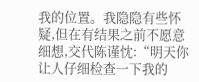我的位置。我隐隐有些怀疑,但在有结果之前不愿意细想,交代陈谨忱:“明天你让人仔细检查一下我的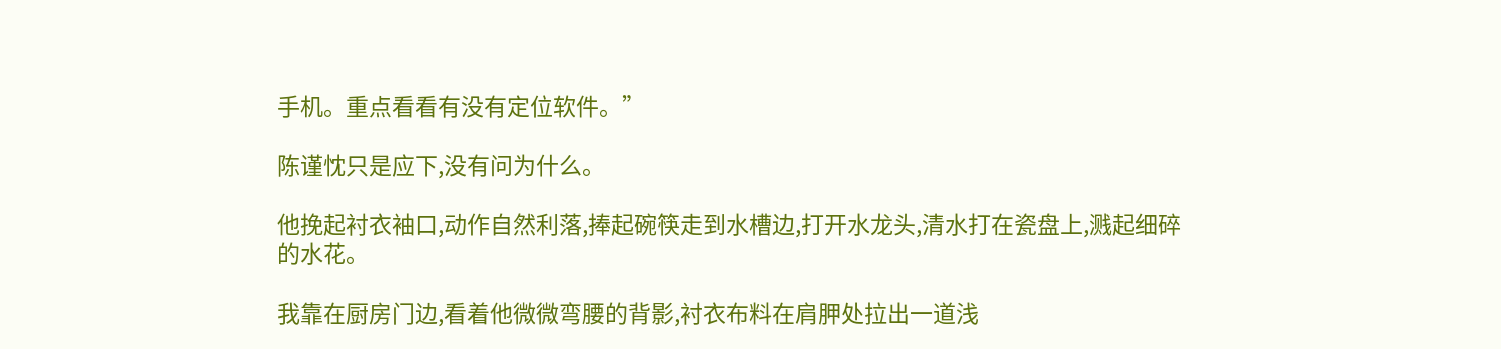手机。重点看看有没有定位软件。”

陈谨忱只是应下,没有问为什么。

他挽起衬衣袖口,动作自然利落,捧起碗筷走到水槽边,打开水龙头,清水打在瓷盘上,溅起细碎的水花。

我靠在厨房门边,看着他微微弯腰的背影,衬衣布料在肩胛处拉出一道浅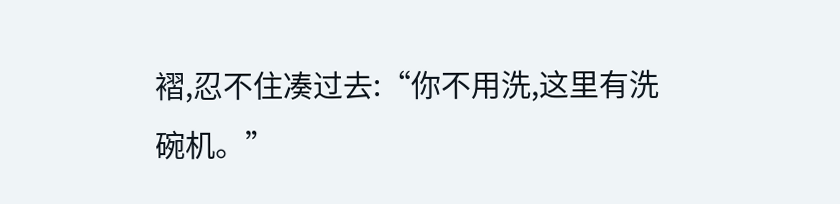褶,忍不住凑过去:“你不用洗,这里有洗碗机。”